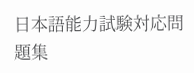日本語能力試験対応問題集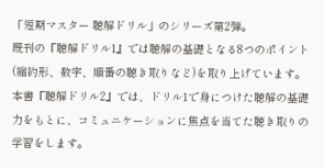「短期マスター 聴解ドリル」のシリーズ第2弾。
既刊の『聴解ドリル1』では聴解の基礎となる8つのポイント(縮約形、数字、順番の聴き取りなど)を取り上げています。
本書『聴解ドリル2』では、ドリル1で身につけた聴解の基礎力をもとに、コミュニケーションに焦点を当てた聴き取りの学習をします。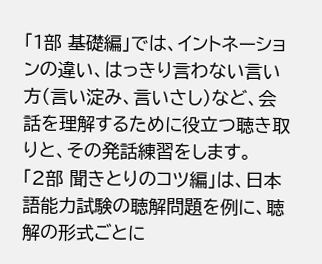「1部 基礎編」では、イントネーションの違い、はっきり言わない言い方(言い淀み、言いさし)など、会話を理解するために役立つ聴き取りと、その発話練習をします。
「2部 聞きとりのコツ編」は、日本語能力試験の聴解問題を例に、聴解の形式ごとに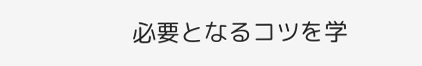必要となるコツを学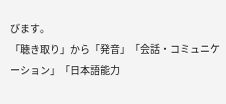びます。
「聴き取り」から「発音」「会話・コミュニケーション」「日本語能力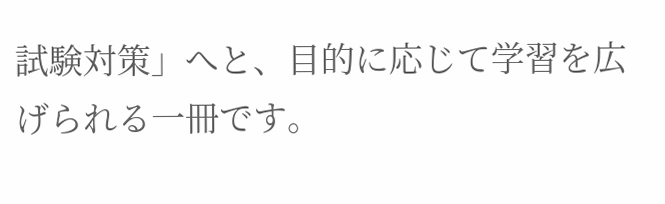試験対策」へと、目的に応じて学習を広げられる一冊です。